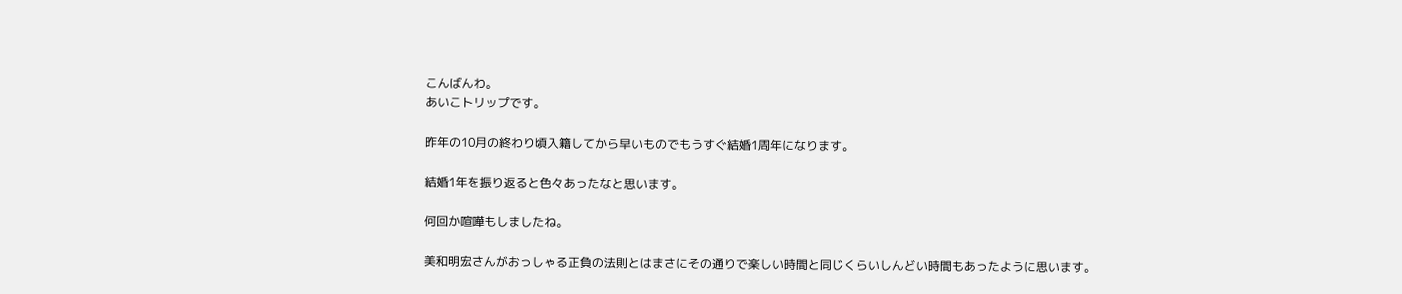こんばんわ。
あいこトリップです。

昨年の10月の終わり頃入籍してから早いものでもうすぐ結婚1周年になります。

結婚1年を振り返ると色々あったなと思います。

何回か喧嘩もしましたね。

美和明宏さんがおっしゃる正負の法則とはまさにその通りで楽しい時間と同じくらいしんどい時間もあったように思います。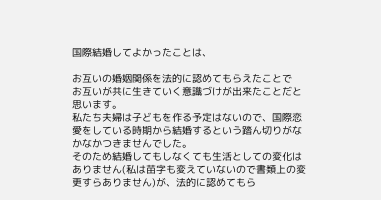国際結婚してよかったことは、

お互いの婚姻関係を法的に認めてもらえたことで
お互いが共に生きていく意識づけが出来たことだと思います。
私たち夫婦は子どもを作る予定はないので、国際恋愛をしている時期から結婚するという踏ん切りがなかなかつきませんでした。
そのため結婚してもしなくても生活としての変化はありません(私は苗字も変えていないので書類上の変更すらありません)が、法的に認めてもら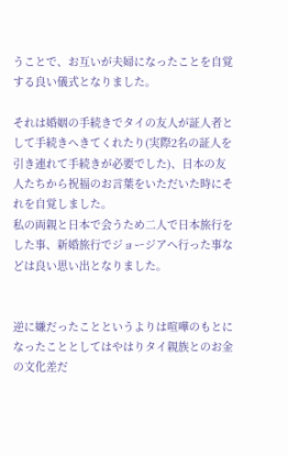うことで、お互いが夫婦になったことを自覚する良い儀式となりました。

それは婚姻の手続きでタイの友人が証人者として手続きへきてくれたり(実際2名の証人を引き連れて手続きが必要でした)、日本の友人たちから祝福のお言葉をいただいた時にそれを自覚しました。
私の両親と日本で会うため二人で日本旅行をした事、新婚旅行でジョージアへ行った事などは良い思い出となりました。


逆に嫌だったことというよりは喧嘩のもとになったこととしてはやはりタイ親族とのお金の文化差だ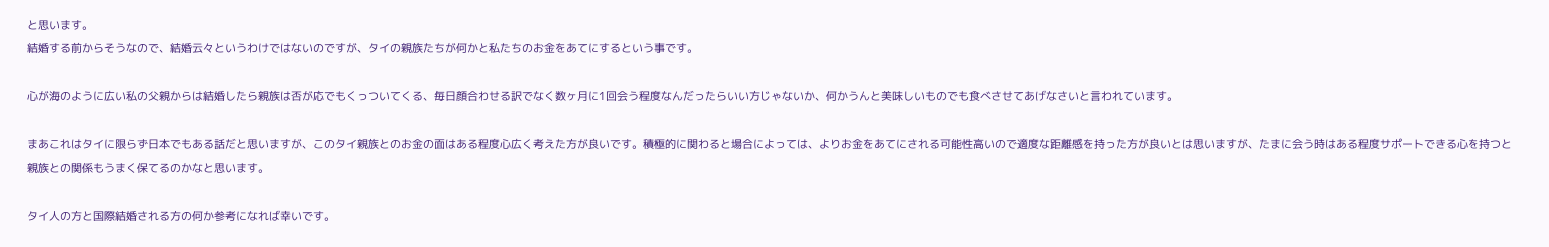と思います。
結婚する前からそうなので、結婚云々というわけではないのですが、タイの親族たちが何かと私たちのお金をあてにするという事です。

心が海のように広い私の父親からは結婚したら親族は否が応でもくっついてくる、毎日顔合わせる訳でなく数ヶ月に1回会う程度なんだったらいい方じゃないか、何かうんと美味しいものでも食べさせてあげなさいと言われています。

まあこれはタイに限らず日本でもある話だと思いますが、このタイ親族とのお金の面はある程度心広く考えた方が良いです。積極的に関わると場合によっては、よりお金をあてにされる可能性高いので適度な距離感を持った方が良いとは思いますが、たまに会う時はある程度サポートできる心を持つと親族との関係もうまく保てるのかなと思います。

タイ人の方と国際結婚される方の何か参考になれば幸いです。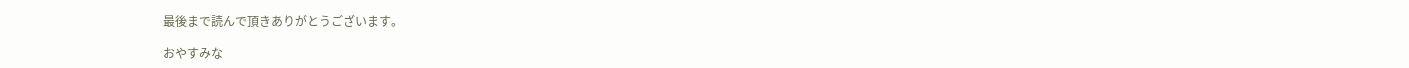最後まで読んで頂きありがとうございます。

おやすみな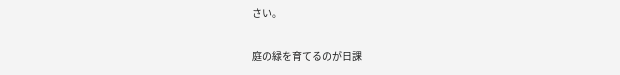さい。

庭の緑を育てるのが日課